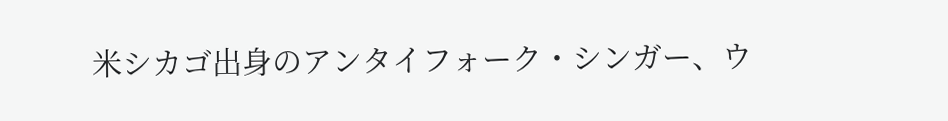米シカゴ出身のアンタイフォーク・シンガー、ウ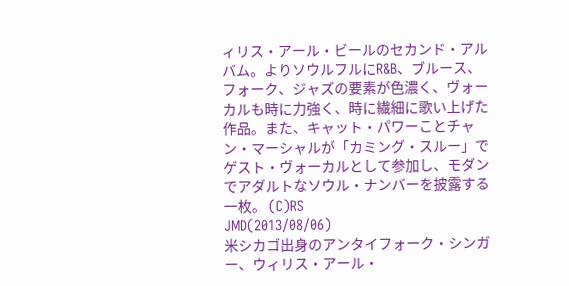ィリス・アール・ビールのセカンド・アルバム。よりソウルフルにR&B、ブルース、フォーク、ジャズの要素が色濃く、ヴォーカルも時に力強く、時に繊細に歌い上げた作品。また、キャット・パワーことチャン・マーシャルが「カミング・スルー」でゲスト・ヴォーカルとして参加し、モダンでアダルトなソウル・ナンバーを披露する一枚。 (C)RS
JMD(2013/08/06)
米シカゴ出身のアンタイフォーク・シンガー、ウィリス・アール・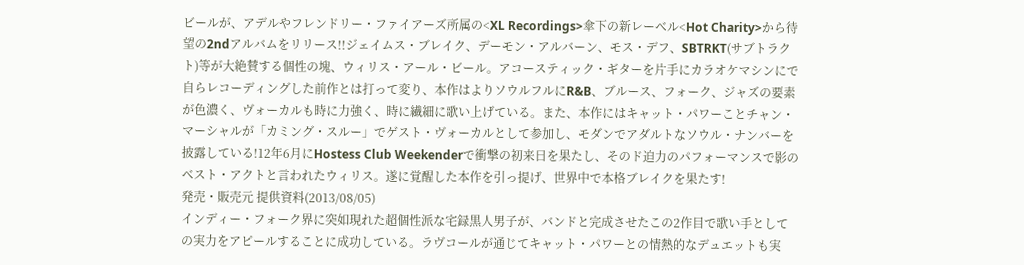ビールが、アデルやフレンドリー・ファイアーズ所属の<XL Recordings>傘下の新レーベル<Hot Charity>から待望の2ndアルバムをリリース!!ジェイムス・ブレイク、デーモン・アルバーン、モス・デフ、SBTRKT(サブトラクト)等が大絶賛する個性の塊、ウィリス・アール・ビール。アコースティック・ギターを片手にカラオケマシンにで自らレコーディングした前作とは打って変り、本作はよりソウルフルにR&B、ブルース、フォーク、ジャズの要素が色濃く、ヴォーカルも時に力強く、時に繊細に歌い上げている。また、本作にはキャット・パワーことチャン・マーシャルが「カミング・スルー」でゲスト・ヴォーカルとして参加し、モダンでアダルトなソウル・ナンバーを披露している!12年6月にHostess Club Weekenderで衝撃の初来日を果たし、そのド迫力のパフォーマンスで影のベスト・アクトと言われたウィリス。遂に覚醒した本作を引っ提げ、世界中で本格ブレイクを果たす!
発売・販売元 提供資料(2013/08/05)
インディー・フォーク界に突如現れた超個性派な宅録黒人男子が、バンドと完成させたこの2作目で歌い手としての実力をアピールすることに成功している。ラヴコールが通じてキャット・パワーとの情熱的なデュエットも実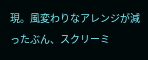現。風変わりなアレンジが減ったぶん、スクリーミ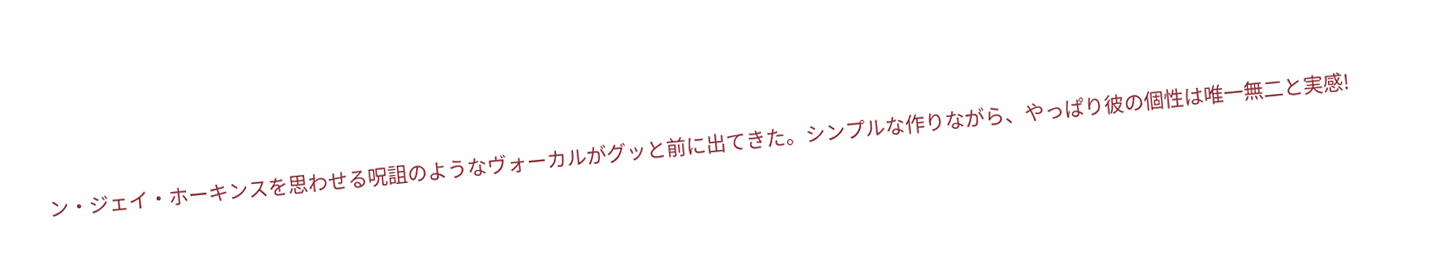ン・ジェイ・ホーキンスを思わせる呪詛のようなヴォーカルがグッと前に出てきた。シンプルな作りながら、やっぱり彼の個性は唯一無二と実感!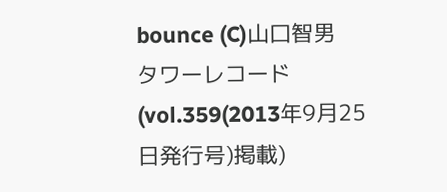bounce (C)山口智男
タワーレコード(vol.359(2013年9月25日発行号)掲載)